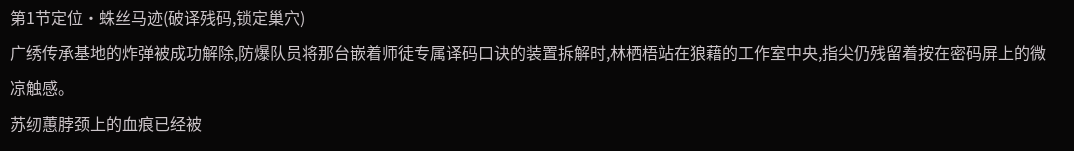第1节定位·蛛丝马迹(破译残码,锁定巢穴)
广绣传承基地的炸弹被成功解除,防爆队员将那台嵌着师徒专属译码口诀的装置拆解时,林栖梧站在狼藉的工作室中央,指尖仍残留着按在密码屏上的微凉触感。
苏纫蕙脖颈上的血痕已经被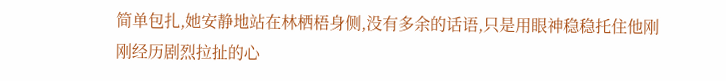简单包扎,她安静地站在林栖梧身侧,没有多余的话语,只是用眼神稳稳托住他刚刚经历剧烈拉扯的心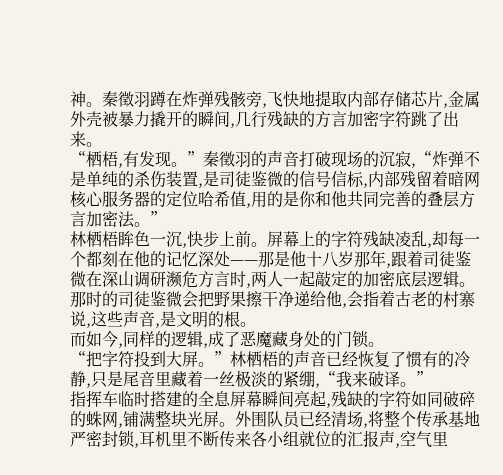神。秦徵羽蹲在炸弹残骸旁,飞快地提取内部存储芯片,金属外壳被暴力撬开的瞬间,几行残缺的方言加密字符跳了出来。
“栖梧,有发现。”秦徵羽的声音打破现场的沉寂,“炸弹不是单纯的杀伤装置,是司徒鉴微的信号信标,内部残留着暗网核心服务器的定位哈希值,用的是你和他共同完善的叠层方言加密法。”
林栖梧眸色一沉,快步上前。屏幕上的字符残缺凌乱,却每一个都刻在他的记忆深处——那是他十八岁那年,跟着司徒鉴微在深山调研濒危方言时,两人一起敲定的加密底层逻辑。那时的司徒鉴微会把野果擦干净递给他,会指着古老的村寨说,这些声音,是文明的根。
而如今,同样的逻辑,成了恶魔藏身处的门锁。
“把字符投到大屏。”林栖梧的声音已经恢复了惯有的冷静,只是尾音里藏着一丝极淡的紧绷,“我来破译。”
指挥车临时搭建的全息屏幕瞬间亮起,残缺的字符如同破碎的蛛网,铺满整块光屏。外围队员已经清场,将整个传承基地严密封锁,耳机里不断传来各小组就位的汇报声,空气里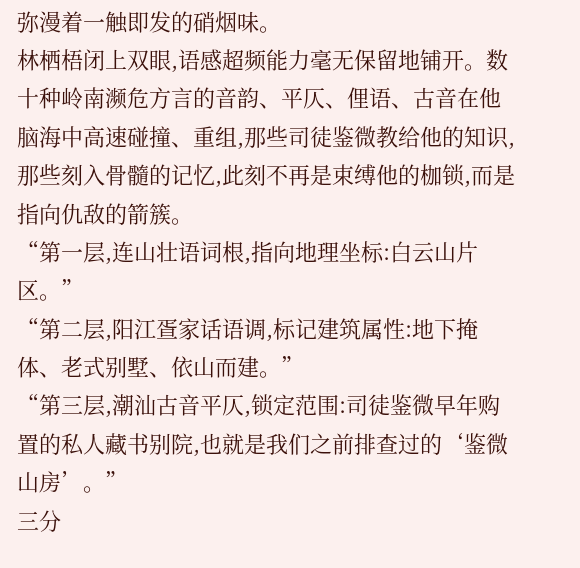弥漫着一触即发的硝烟味。
林栖梧闭上双眼,语感超频能力毫无保留地铺开。数十种岭南濒危方言的音韵、平仄、俚语、古音在他脑海中高速碰撞、重组,那些司徒鉴微教给他的知识,那些刻入骨髓的记忆,此刻不再是束缚他的枷锁,而是指向仇敌的箭簇。
“第一层,连山壮语词根,指向地理坐标:白云山片区。”
“第二层,阳江疍家话语调,标记建筑属性:地下掩体、老式别墅、依山而建。”
“第三层,潮汕古音平仄,锁定范围:司徒鉴微早年购置的私人藏书别院,也就是我们之前排查过的‘鉴微山房’。”
三分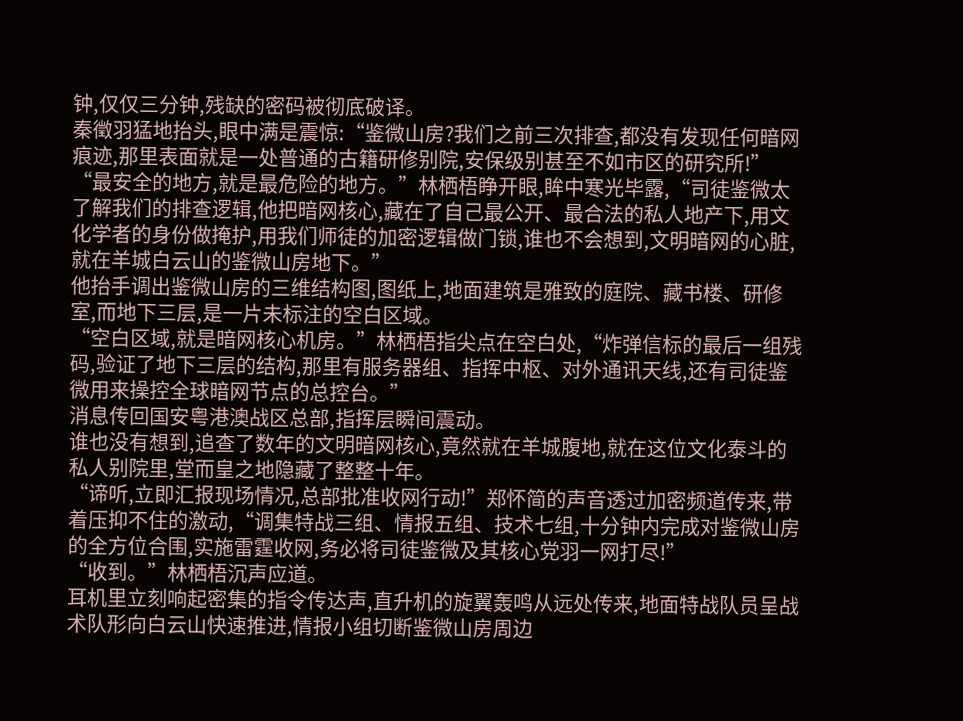钟,仅仅三分钟,残缺的密码被彻底破译。
秦徵羽猛地抬头,眼中满是震惊:“鉴微山房?我们之前三次排查,都没有发现任何暗网痕迹,那里表面就是一处普通的古籍研修别院,安保级别甚至不如市区的研究所!”
“最安全的地方,就是最危险的地方。”林栖梧睁开眼,眸中寒光毕露,“司徒鉴微太了解我们的排查逻辑,他把暗网核心,藏在了自己最公开、最合法的私人地产下,用文化学者的身份做掩护,用我们师徒的加密逻辑做门锁,谁也不会想到,文明暗网的心脏,就在羊城白云山的鉴微山房地下。”
他抬手调出鉴微山房的三维结构图,图纸上,地面建筑是雅致的庭院、藏书楼、研修室,而地下三层,是一片未标注的空白区域。
“空白区域,就是暗网核心机房。”林栖梧指尖点在空白处,“炸弹信标的最后一组残码,验证了地下三层的结构,那里有服务器组、指挥中枢、对外通讯天线,还有司徒鉴微用来操控全球暗网节点的总控台。”
消息传回国安粤港澳战区总部,指挥层瞬间震动。
谁也没有想到,追查了数年的文明暗网核心,竟然就在羊城腹地,就在这位文化泰斗的私人别院里,堂而皇之地隐藏了整整十年。
“谛听,立即汇报现场情况,总部批准收网行动!”郑怀简的声音透过加密频道传来,带着压抑不住的激动,“调集特战三组、情报五组、技术七组,十分钟内完成对鉴微山房的全方位合围,实施雷霆收网,务必将司徒鉴微及其核心党羽一网打尽!”
“收到。”林栖梧沉声应道。
耳机里立刻响起密集的指令传达声,直升机的旋翼轰鸣从远处传来,地面特战队员呈战术队形向白云山快速推进,情报小组切断鉴微山房周边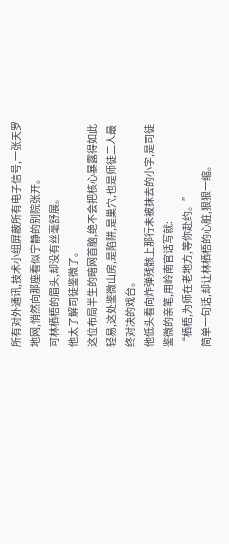所有对外通讯,技术小组屏蔽所有电子信号,一张天罗地网,悄然向那座看似宁静的别院张开。
可林栖梧的眉头,却没有丝毫舒展。
他太了解司徒鉴微了。
这位布局半生的暗网首脑,绝不会把核心暴露得如此轻易,这处鉴微山房,是陷阱,是巢穴,也是师徒二人最终对决的戏台。
他低头看向炸弹残骸上那行未被抹去的小字,是司徒鉴微的亲笔,用岭南官话写就:
“栖梧,为师在老地方,等你赴约。”
简单一句话,却让林栖梧的心脏,狠狠一缩。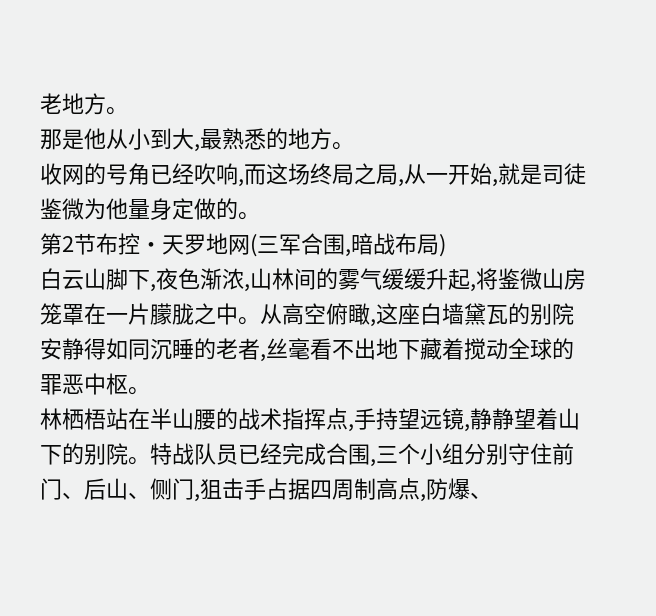老地方。
那是他从小到大,最熟悉的地方。
收网的号角已经吹响,而这场终局之局,从一开始,就是司徒鉴微为他量身定做的。
第2节布控·天罗地网(三军合围,暗战布局)
白云山脚下,夜色渐浓,山林间的雾气缓缓升起,将鉴微山房笼罩在一片朦胧之中。从高空俯瞰,这座白墙黛瓦的别院安静得如同沉睡的老者,丝毫看不出地下藏着搅动全球的罪恶中枢。
林栖梧站在半山腰的战术指挥点,手持望远镜,静静望着山下的别院。特战队员已经完成合围,三个小组分别守住前门、后山、侧门,狙击手占据四周制高点,防爆、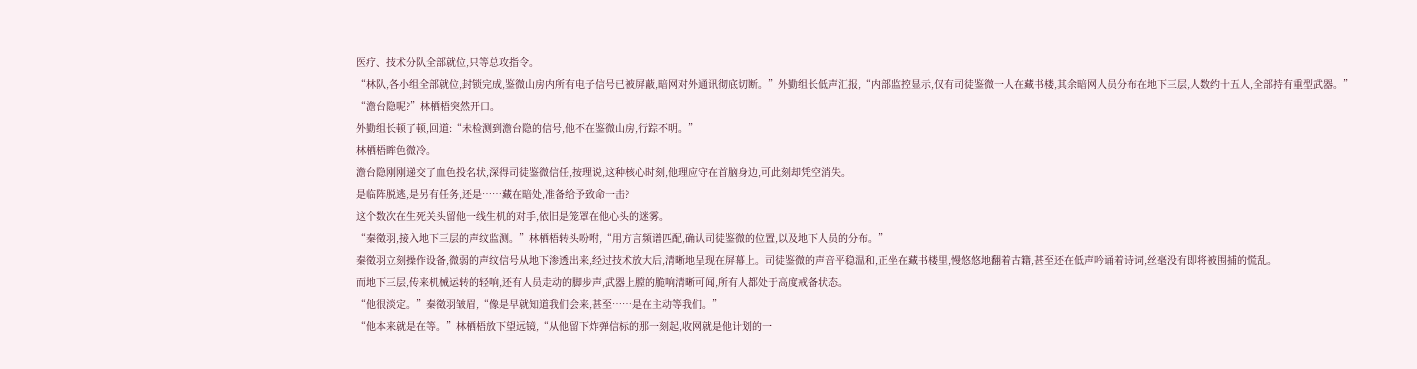医疗、技术分队全部就位,只等总攻指令。
“林队,各小组全部就位,封锁完成,鉴微山房内所有电子信号已被屏蔽,暗网对外通讯彻底切断。”外勤组长低声汇报,“内部监控显示,仅有司徒鉴微一人在藏书楼,其余暗网人员分布在地下三层,人数约十五人,全部持有重型武器。”
“澹台隐呢?”林栖梧突然开口。
外勤组长顿了顿,回道:“未检测到澹台隐的信号,他不在鉴微山房,行踪不明。”
林栖梧眸色微冷。
澹台隐刚刚递交了血色投名状,深得司徒鉴微信任,按理说,这种核心时刻,他理应守在首脑身边,可此刻却凭空消失。
是临阵脱逃,是另有任务,还是……藏在暗处,准备给予致命一击?
这个数次在生死关头留他一线生机的对手,依旧是笼罩在他心头的迷雾。
“秦徵羽,接入地下三层的声纹监测。”林栖梧转头吩咐,“用方言频谱匹配,确认司徒鉴微的位置,以及地下人员的分布。”
秦徵羽立刻操作设备,微弱的声纹信号从地下渗透出来,经过技术放大后,清晰地呈现在屏幕上。司徒鉴微的声音平稳温和,正坐在藏书楼里,慢悠悠地翻着古籍,甚至还在低声吟诵着诗词,丝毫没有即将被围捕的慌乱。
而地下三层,传来机械运转的轻响,还有人员走动的脚步声,武器上膛的脆响清晰可闻,所有人都处于高度戒备状态。
“他很淡定。”秦徵羽皱眉,“像是早就知道我们会来,甚至……是在主动等我们。”
“他本来就是在等。”林栖梧放下望远镜,“从他留下炸弹信标的那一刻起,收网就是他计划的一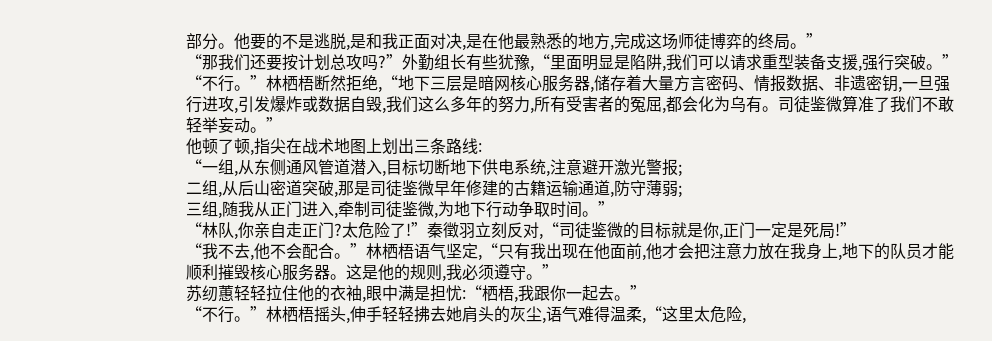部分。他要的不是逃脱,是和我正面对决,是在他最熟悉的地方,完成这场师徒博弈的终局。”
“那我们还要按计划总攻吗?”外勤组长有些犹豫,“里面明显是陷阱,我们可以请求重型装备支援,强行突破。”
“不行。”林栖梧断然拒绝,“地下三层是暗网核心服务器,储存着大量方言密码、情报数据、非遗密钥,一旦强行进攻,引发爆炸或数据自毁,我们这么多年的努力,所有受害者的冤屈,都会化为乌有。司徒鉴微算准了我们不敢轻举妄动。”
他顿了顿,指尖在战术地图上划出三条路线:
“一组,从东侧通风管道潜入,目标切断地下供电系统,注意避开激光警报;
二组,从后山密道突破,那是司徒鉴微早年修建的古籍运输通道,防守薄弱;
三组,随我从正门进入,牵制司徒鉴微,为地下行动争取时间。”
“林队,你亲自走正门?太危险了!”秦徵羽立刻反对,“司徒鉴微的目标就是你,正门一定是死局!”
“我不去,他不会配合。”林栖梧语气坚定,“只有我出现在他面前,他才会把注意力放在我身上,地下的队员才能顺利摧毁核心服务器。这是他的规则,我必须遵守。”
苏纫蕙轻轻拉住他的衣袖,眼中满是担忧:“栖梧,我跟你一起去。”
“不行。”林栖梧摇头,伸手轻轻拂去她肩头的灰尘,语气难得温柔,“这里太危险,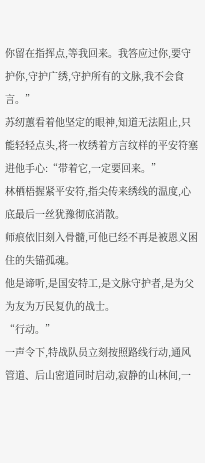你留在指挥点,等我回来。我答应过你,要守护你,守护广绣,守护所有的文脉,我不会食言。”
苏纫蕙看着他坚定的眼神,知道无法阻止,只能轻轻点头,将一枚绣着方言纹样的平安符塞进他手心:“带着它,一定要回来。”
林栖梧握紧平安符,指尖传来绣线的温度,心底最后一丝犹豫彻底消散。
师痕依旧刻入骨髓,可他已经不再是被恩义困住的失锚孤魂。
他是谛听,是国安特工,是文脉守护者,是为父为友为万民复仇的战士。
“行动。”
一声令下,特战队员立刻按照路线行动,通风管道、后山密道同时启动,寂静的山林间,一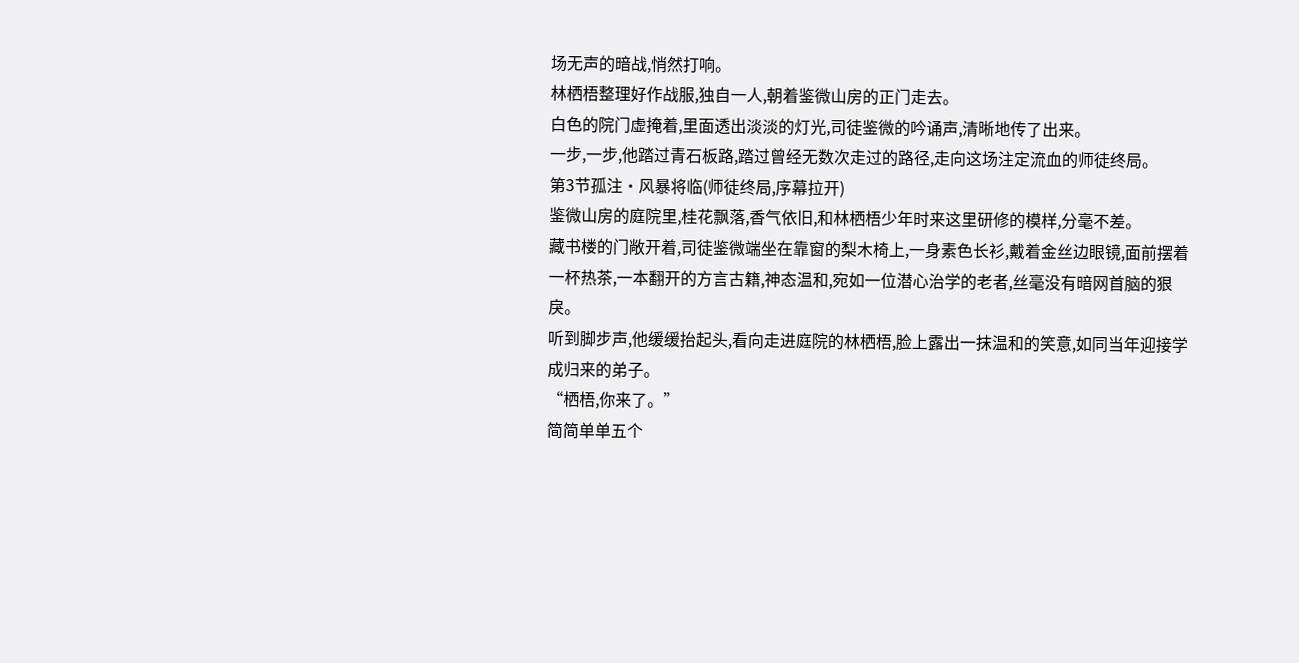场无声的暗战,悄然打响。
林栖梧整理好作战服,独自一人,朝着鉴微山房的正门走去。
白色的院门虚掩着,里面透出淡淡的灯光,司徒鉴微的吟诵声,清晰地传了出来。
一步,一步,他踏过青石板路,踏过曾经无数次走过的路径,走向这场注定流血的师徒终局。
第3节孤注·风暴将临(师徒终局,序幕拉开)
鉴微山房的庭院里,桂花飘落,香气依旧,和林栖梧少年时来这里研修的模样,分毫不差。
藏书楼的门敞开着,司徒鉴微端坐在靠窗的梨木椅上,一身素色长衫,戴着金丝边眼镜,面前摆着一杯热茶,一本翻开的方言古籍,神态温和,宛如一位潜心治学的老者,丝毫没有暗网首脑的狠戾。
听到脚步声,他缓缓抬起头,看向走进庭院的林栖梧,脸上露出一抹温和的笑意,如同当年迎接学成归来的弟子。
“栖梧,你来了。”
简简单单五个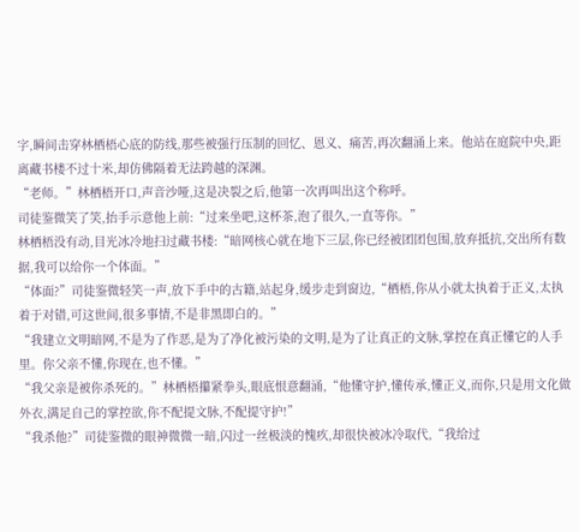字,瞬间击穿林栖梧心底的防线,那些被强行压制的回忆、恩义、痛苦,再次翻涌上来。他站在庭院中央,距离藏书楼不过十米,却仿佛隔着无法跨越的深渊。
“老师。”林栖梧开口,声音沙哑,这是决裂之后,他第一次再叫出这个称呼。
司徒鉴微笑了笑,抬手示意他上前:“过来坐吧,这杯茶,泡了很久,一直等你。”
林栖梧没有动,目光冰冷地扫过藏书楼:“暗网核心就在地下三层,你已经被团团包围,放弃抵抗,交出所有数据,我可以给你一个体面。”
“体面?”司徒鉴微轻笑一声,放下手中的古籍,站起身,缓步走到窗边,“栖梧,你从小就太执着于正义,太执着于对错,可这世间,很多事情,不是非黑即白的。”
“我建立文明暗网,不是为了作恶,是为了净化被污染的文明,是为了让真正的文脉,掌控在真正懂它的人手里。你父亲不懂,你现在,也不懂。”
“我父亲是被你杀死的。”林栖梧攥紧拳头,眼底恨意翻涌,“他懂守护,懂传承,懂正义,而你,只是用文化做外衣,满足自己的掌控欲,你不配提文脉,不配提守护!”
“我杀他?”司徒鉴微的眼神微微一暗,闪过一丝极淡的愧疚,却很快被冰冷取代,“我给过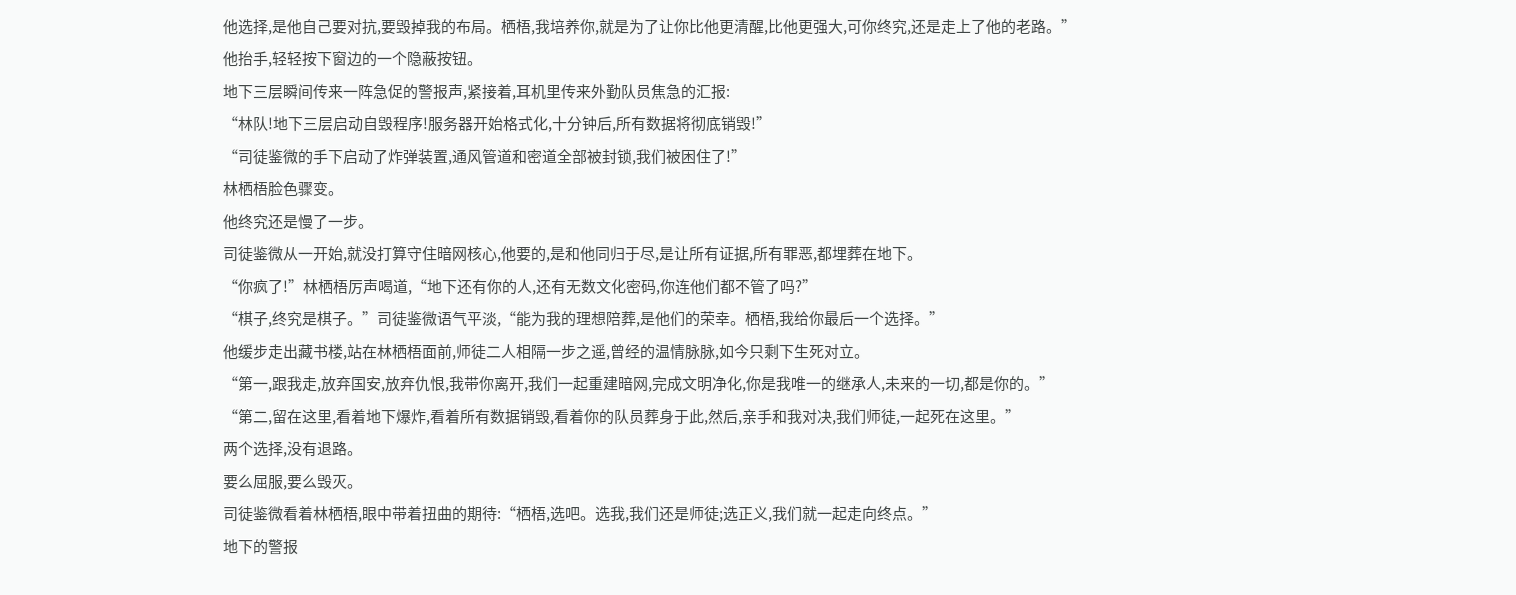他选择,是他自己要对抗,要毁掉我的布局。栖梧,我培养你,就是为了让你比他更清醒,比他更强大,可你终究,还是走上了他的老路。”
他抬手,轻轻按下窗边的一个隐蔽按钮。
地下三层瞬间传来一阵急促的警报声,紧接着,耳机里传来外勤队员焦急的汇报:
“林队!地下三层启动自毁程序!服务器开始格式化,十分钟后,所有数据将彻底销毁!”
“司徒鉴微的手下启动了炸弹装置,通风管道和密道全部被封锁,我们被困住了!”
林栖梧脸色骤变。
他终究还是慢了一步。
司徒鉴微从一开始,就没打算守住暗网核心,他要的,是和他同归于尽,是让所有证据,所有罪恶,都埋葬在地下。
“你疯了!”林栖梧厉声喝道,“地下还有你的人,还有无数文化密码,你连他们都不管了吗?”
“棋子,终究是棋子。”司徒鉴微语气平淡,“能为我的理想陪葬,是他们的荣幸。栖梧,我给你最后一个选择。”
他缓步走出藏书楼,站在林栖梧面前,师徒二人相隔一步之遥,曾经的温情脉脉,如今只剩下生死对立。
“第一,跟我走,放弃国安,放弃仇恨,我带你离开,我们一起重建暗网,完成文明净化,你是我唯一的继承人,未来的一切,都是你的。”
“第二,留在这里,看着地下爆炸,看着所有数据销毁,看着你的队员葬身于此,然后,亲手和我对决,我们师徒,一起死在这里。”
两个选择,没有退路。
要么屈服,要么毁灭。
司徒鉴微看着林栖梧,眼中带着扭曲的期待:“栖梧,选吧。选我,我们还是师徒;选正义,我们就一起走向终点。”
地下的警报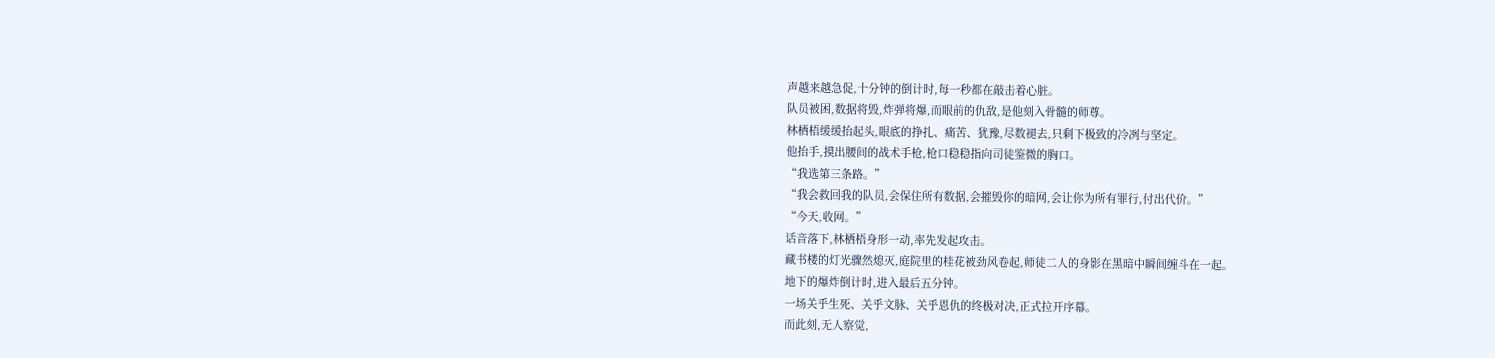声越来越急促,十分钟的倒计时,每一秒都在敲击着心脏。
队员被困,数据将毁,炸弹将爆,而眼前的仇敌,是他刻入骨髓的师尊。
林栖梧缓缓抬起头,眼底的挣扎、痛苦、犹豫,尽数褪去,只剩下极致的冷冽与坚定。
他抬手,摸出腰间的战术手枪,枪口稳稳指向司徒鉴微的胸口。
“我选第三条路。”
“我会救回我的队员,会保住所有数据,会摧毁你的暗网,会让你为所有罪行,付出代价。”
“今天,收网。”
话音落下,林栖梧身形一动,率先发起攻击。
藏书楼的灯光骤然熄灭,庭院里的桂花被劲风卷起,师徒二人的身影在黑暗中瞬间缠斗在一起。
地下的爆炸倒计时,进入最后五分钟。
一场关乎生死、关乎文脉、关乎恩仇的终极对决,正式拉开序幕。
而此刻,无人察觉,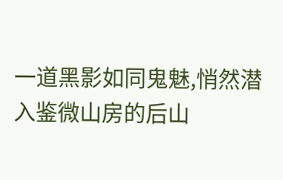一道黑影如同鬼魅,悄然潜入鉴微山房的后山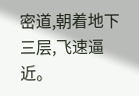密道,朝着地下三层,飞速逼近。